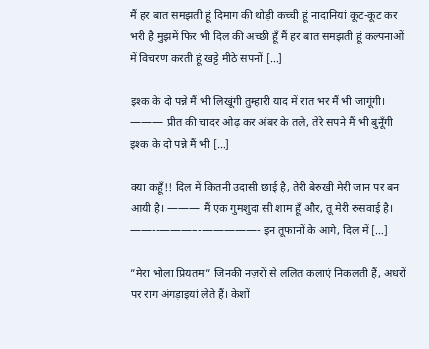मैं हर बात समझती हूं दिमाग की थोड़ी कच्ची हूं नादानियां कूट-कूट कर भरी है मुझमें फिर भी दिल की अच्छी हूँ मैं हर बात समझती हूं कल्पनाओं में विचरण करती हूं खट्टे मीठे सपनों […]

इश्क के दो पन्ने मैं भी लिखूंगी तुम्हारी याद में रात भर मैं भी जागूंगी। ——— प्रीत की चादर ओढ़ कर अंबर के तले, तेरे सपने मैं भी बुनूँगी इश्क के दो पन्ने मैं भी […]

क्या कहूँ!! दिल में कितनी उदासी छाई है, तेरी बेरुखी मेरी जान पर बन आयी है। ——— मैं एक गुमशुदा सी शाम हूँ और, तू मेरी रुसवाई है। ——-‐———–‐—————- इन तूफानों के आगे, दिल में […]

”मेरा भोला प्रियतम” जिनकी नज़रों से ललित कलाएं निकलती हैं, अधरों पर राग अंगड़ाइयां लेते हैं। केशों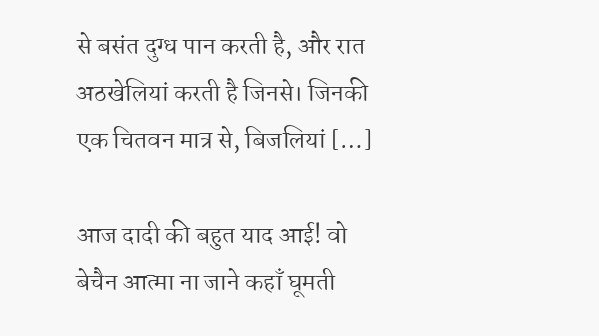से बसंत दुग्ध पान करती है, और रात अठखेलियां करती है जिनसे। जिनकी एक चितवन मात्र से, बिजलियां […]

आज दादी की बहुत याद आई! वो बेचैन आत्मा ना जाने कहाँ घूमती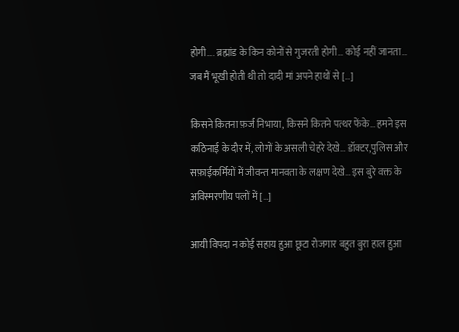होगी…. ब्रह्मांड के किन कोनों से गुजरती होगी… कोई नहीं जानता… जब मैं भूखी होती थी तो दादी मां अपने हाथों से […]

किसने कितना फ़र्ज निभाया, किसने कितने पत्थर फेंके… हमने इस कठिनाई के दौर में, लोगों के असली चेहरे देखे… डॉक्टर,पुलिस और सफ़ाईकर्मियों में जीवन्त मानवता के लक्षण देखे… इस बुरे वक्त के अविस्मरणीय पलों में […]

आयी विपदा न कोई सहाय हुआ छूटा रोजगार बहुत बुरा हाल हुआ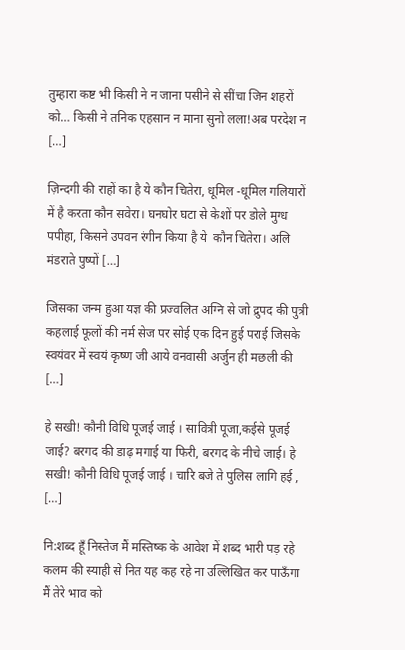तुम्हारा कष्ट भी किसी ने न जाना पसीने से सींचा जिन शहरों को… किसी ने तनिक एहसान न माना सुनो लला!अब परदेश न […]

ज़िन्दगी की राहों का है ये कौन चितेरा, धूमिल -धूमिल गलियारों में है करता कौन सवेरा। घनघोर घटा से केशों पर डोले मुग्ध पपीहा, किसने उपवन रंगीन किया है ये  कौन चितेरा। अलि मंडराते पुष्पों […]

जिसका जन्म हुआ यज्ञ की प्रज्वलित अग्नि से जो द्रुपद की पुत्री कहलाई फूलों की नर्म सेज पर सोई एक दिन हुई पराई जिसके स्वयंवर में स्वयं कृष्ण जी आये वनवासी अर्जुन ही मछली की […]

हे सखी! कौनी विधि पूजई जाई । सावित्री पूजा,कईसे पूजई जाई? बरगद की डाढ़ मगाई या फिरी, बरगद के नीचे जाई। हे सखी! कौनी विधि पूजई जाई । चारि बजे ते पुलिस लागि हई , […]

नि:शब्द हूँ निस्तेज मैं मस्तिष्क के आवेश में शब्द भारी पड़ रहे कलम की स्याही से नित यह कह रहे ना उल्लिखित कर पाऊँगा मैं तेरे भाव को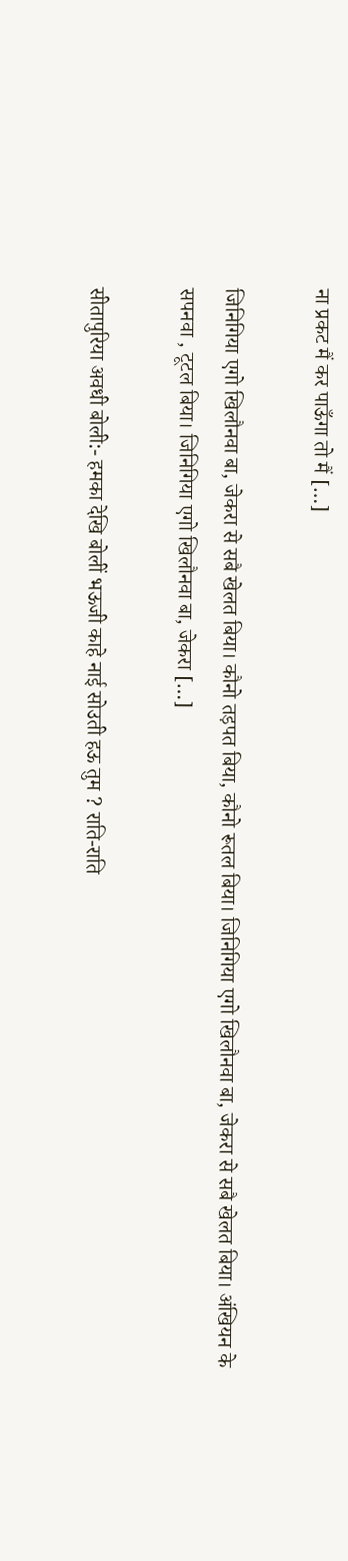ना प्रकट मैं कर पाऊँगा तो मैं […]

जिनिगिया एगो खिलौनवा बा, जेकरा से सबै खेलत बिया। कौनो तड़पत बिया, कौनो रूतल बिया। जिनिगिया एगो खिलौनवा बा, जेकरा से सबै खेलत बिया। अंखियन के सपनवा , टूटल बिया। जिनिगिया एगो खिलौनवा बा, जेकरा […]

सीतापुरिया अवधी बोली:- हमका देखि बोलीं भऊजी काहे नाई सोउती हऊ तुम ? राति-राति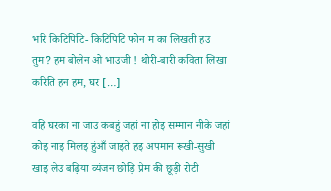भरि किटिपिटि- किटिपिटि फोन म का लिखती हउ तुम? हम बोलेन ओ भाउजी ! थोरी-बारी कविता लिखा करिति हन हम, घर […]

वहि घरका ना जाउ कबहुं जहां ना होइ सम्मान नीके जहां कोइ नाइ मिलइ हुंआँ जाइते हइ अपमान रूखी-सुखी खाइ लेउ बढ़िया व्यंजन छोड़ि प्रेम की छूड़ी रोटी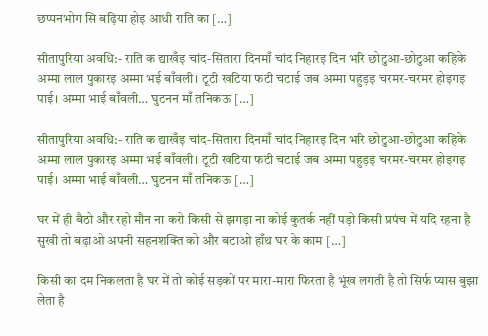छप्पनभोग सि बढ़िया होइ आधी राति का […]

सीतापुरिया अवधि:- राति क द्याखँइ चांद-सितारा दिनमाँ चांद निहारइ दिन भरि छोटुआ-छोटुआ कहिके अम्मा लाल पुकारइ अम्मा भई बाँवली। टूटी खटिया फटी चटाई जब अम्मा पहुड़इ चरमर-चरमर होइगइ पाई। अम्मा भाई बाँवली… घुटनन माँ तनिकऊ […]

सीतापुरिया अवधि:- राति क द्याखँइ चांद-सितारा दिनमाँ चांद निहारइ दिन भरि छोटुआ-छोटुआ कहिके अम्मा लाल पुकारइ अम्मा भई बाँवली। टूटी खटिया फटी चटाई जब अम्मा पहुड़इ चरमर-चरमर होइगइ पाई। अम्मा भाई बाँवली… घुटनन माँ तनिकऊ […]

घर में ही बैठो और रहो मौन ना करो किसी से झगड़ा ना कोई कुतर्क नहीं पड़ो किसी प्रपंच में यदि रहना है सुखी तो बढ़ाओ अपनी सहनशक्ति को और बटाओ हाँथ घर के काम […]

किसी का दम निकलता है घर में तो कोई सड़कों पर मारा-मारा फिरता है भूंख लगती है तो सिर्फ प्यास बुझा लेता है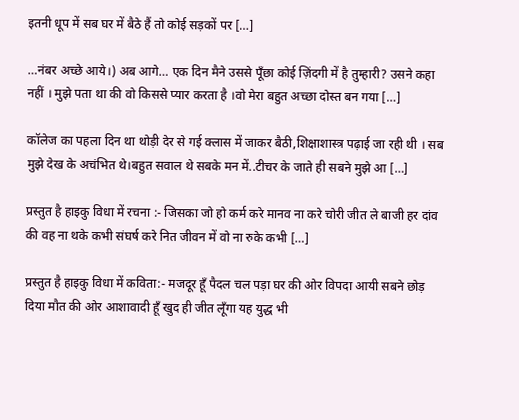इतनी धूप में सब घर में बैठे हैं तो कोई सड़कों पर […]

…नंबर अच्छे आये।) अब आगे… एक दिन मैने उससे पूँछा कोई ज़िंदगी में है तुम्हारी? उसने कहा नहीं । मुझे पता था की वो किससे प्यार करता है ।वो मेरा बहुत अच्छा दोस्त बन गया […]

कॉलेज का पहला दिन था थोड़ी देर से गई क्लास में जाकर बैठी,शिक्षाशास्त्र पढ़ाई जा रही थी । सब मुझे देख के अचंभित थे।बहुत सवाल थे सबके मन में..टीचर के जाते ही सबने मुझे आ […]

प्रस्तुत है हाइकु विधा में रचना :- जिसका जो हो कर्म करे मानव ना करे चोरी जीत ले बाजी हर दांव की वह ना थके कभी संघर्ष करे नित जीवन में वो ना रुके कभी […]

प्रस्तुत है हाइकु विधा में कविता:- मजदूर हूँ पैदल चल पड़ा घर की ओर विपदा आयी सबने छोड़ दिया मौत की ओर आशावादी हूँ खुद ही जीत लूँगा यह युद्ध भी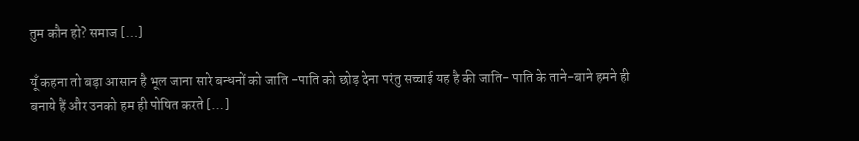तुम कौन हो? समाज […]

यूँ कहना तो बड़ा आसान है भूल जाना सारे बन्धनों को जाति -पाति को छोड़ देना परंतु सच्चाई यह है की जाति- पाति के ताने-बाने हमने ही बनाये हैं और उनको हम ही पोषित करते […]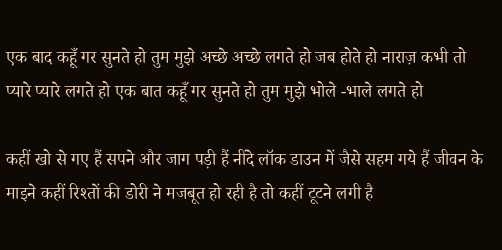एक बाद कहूँ गर सुनते हो तुम मुझे अच्छे अच्छे लगते हो जब होते हो नाराज़ कभी तो प्यारे प्यारे लगते हो एक बात कहूँ गर सुनते हो तुम मुझे भोले -भाले लगते हो

कहीं खो से गए हैं सपने और जाग पड़ी हैं नींदे लॉक डाउन में जैसे सहम गये हैं जीवन के माइने कहीं रिश्तों की डोरी ने मजबूत हो रही है तो कहीं टूटने लगी है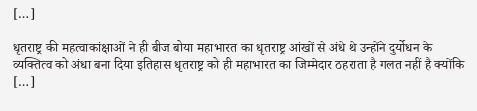[…]

धृतराष्ट्र की महत्वाकांक्षाओं ने ही बीज बोया महाभारत का धृतराष्ट्र आंखों से अंधे थे उन्होंने दुर्योधन के व्यक्तित्व को अंधा बना दिया इतिहास धृतराष्ट्र को ही महाभारत का जिम्मेदार ठहराता है गलत नहीं है क्योंकि […]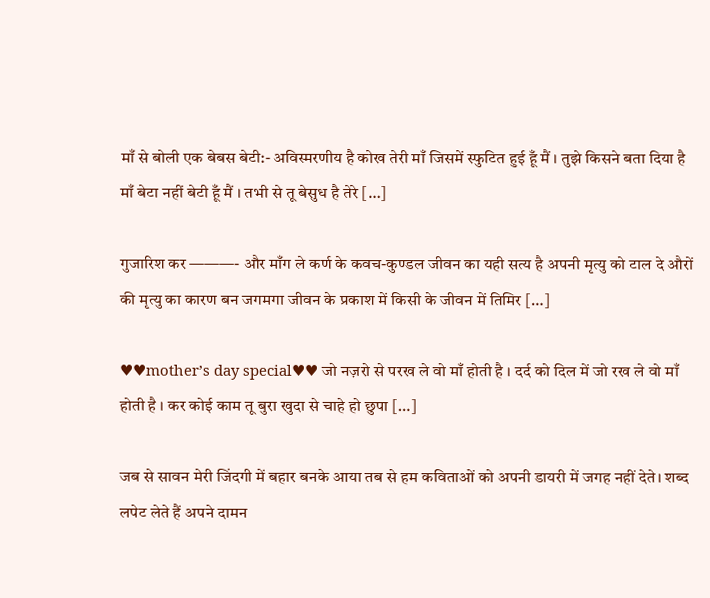माँ से बोली एक बेबस बेटी:- अविस्मरणीय है कोख तेरी माँ जिसमें स्फुटित हुई हूँ मैं । तुझे किसने बता दिया है माँ बेटा नहीं बेटी हूँ मैं । तभी से तू बेसुध है तेरे […]

गुजारिश कर ———- और माँग ले कर्ण के कवच-कुण्डल जीवन का यही सत्य है अपनी मृत्यु को टाल दे औरों की मृत्यु का कारण बन जगमगा जीवन के प्रकाश में किसी के जीवन में तिमिर […]

♥♥mother’s day special♥♥ जो नज़रो से परख ले वो माँ होती है । दर्द को दिल में जो रख ले वो माँ होती है । कर कोई काम तू बुरा खुदा से चाहे हो छुपा […]

जब से सावन मेरी जिंदगी में बहार बनके आया तब से हम कविताओं को अपनी डायरी में जगह नहीं देते। शब्द लपेट लेते हैं अपने दामन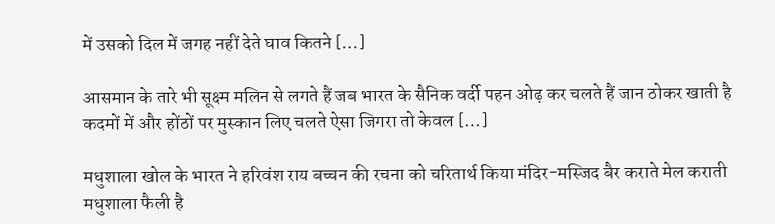में उसको दिल में जगह नहीं देते घाव कितने […]

आसमान के तारे भी सूक्ष्म मलिन से लगते हैं जब भारत के सैनिक वर्दी पहन ओढ़ कर चलते हैं जान ठोकर खाती है कदमों में और होंठों पर मुस्कान लिए चलते ऐसा जिगरा तो केवल […]

मधुशाला खोल के भारत ने हरिवंश राय बच्चन की रचना को चरितार्थ किया मंदिर-मस्जिद बैर कराते मेल कराती मधुशाला फैली है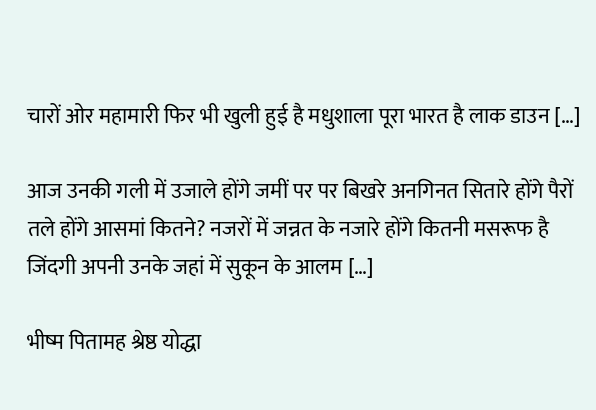चारों ओर महामारी फिर भी खुली हुई है मधुशाला पूरा भारत है लाक डाउन […]

आज उनकी गली में उजाले होंगे जमीं पर पर बिखरे अनगिनत सितारे होंगे पैरों तले होंगे आसमां कितने? नजरों में जन्नत के नजारे होंगे कितनी मसरूफ है जिंदगी अपनी उनके जहां में सुकून के आलम […]

भीष्म पितामह श्रेष्ठ योद्धा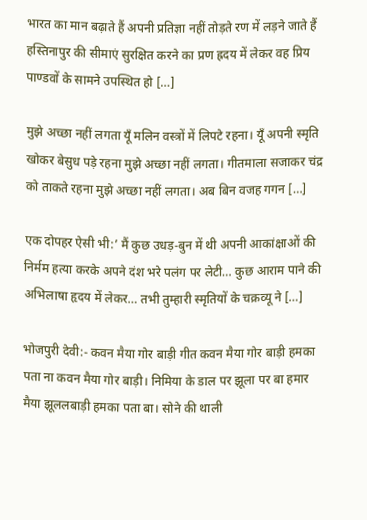भारत का मान बढ़ाते हैं अपनी प्रतिज्ञा नहीं तोड़ते रण में लड़ने जाते हैं हस्तिनापुर की सीमाएं सुरक्षित करने का प्रण ह्रदय में लेकर वह प्रिय पाण्डवों के सामने उपस्थित हो […]

मुझे अच्छा नहीं लगता यूँ मलिन वस्त्रों में लिपटे रहना। यूँ अपनी स्मृति खोकर बेसुध पड़े रहना मुझे अच्छा नहीं लगता। गीतमाला सजाकर चंद्र को ताकते रहना मुझे अच्छा नहीं लगता। अब बिन वजह गगन […]

एक दोपहर ऐसी भी:’ मैं कुछ उधड़-बुन में थी अपनी आकांक्षाओं की निर्मम हत्या करके अपने दंश भरे पलंग पर लेटी… कुछ आराम पाने की अभिलाषा हृदय में लेकर… तभी तुम्हारी स्मृतियों के चक्रव्यू ने […]

भोजपुरी देवी:- कवन मैया गोर बाड़ी गीत कवन मैया गोर बाड़ी हमका पता ना कवन मैया गोर बाड़ी। निमिया के डाल पर झूला पर बा हमार मैया झूललबाड़ी हमका पता बा। सोने की थाली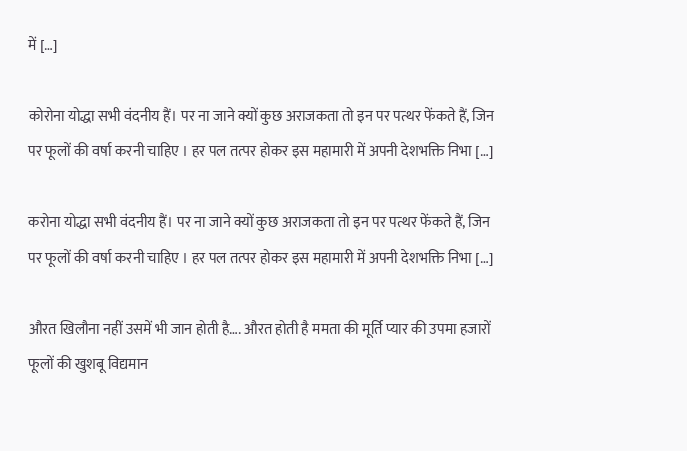में […]

कोरोना योद्धा सभी वंदनीय हैं। पर ना जाने क्यों कुछ अराजकता तो इन पर पत्थर फेंकते हैं, जिन पर फूलों की वर्षा करनी चाहिए । हर पल तत्पर होकर इस महामारी में अपनी देशभक्ति निभा […]

करोना योद्धा सभी वंदनीय हैं। पर ना जाने क्यों कुछ अराजकता तो इन पर पत्थर फेंकते हैं, जिन पर फूलों की वर्षा करनी चाहिए । हर पल तत्पर होकर इस महामारी में अपनी देशभक्ति निभा […]

औरत खिलौना नहीं उसमें भी जान होती है…. औरत होती है ममता की मूर्ति प्यार की उपमा हजारों फूलों की खुशबू विद्यमान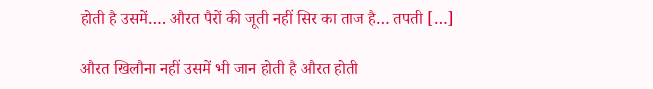होती है उसमें…. औरत पैरों की जूती नहीं सिर का ताज है… तपती […]

औरत खिलौना नहीं उसमें भी जान होती है औरत होती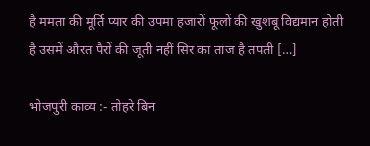है ममता की मूर्ति प्यार की उपमा हजारों फूलों की खुशबू विद्यमान होती है उसमें औरत पैरों की जूती नहीं सिर का ताज है तपती […]

भोजपुरी काव्य :- तोहरे बिन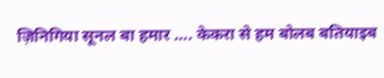ज़िनिगिया सूनल बा हमार …. केकरा से हम बोलब बतियाइब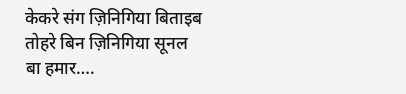केकरे संग ज़िनिगिया बिताइब तोहरे बिन ज़िनिगिया सूनल बा हमार….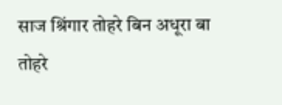साज श्रिंगार तोहरे बिन अधूरा बा तोहरे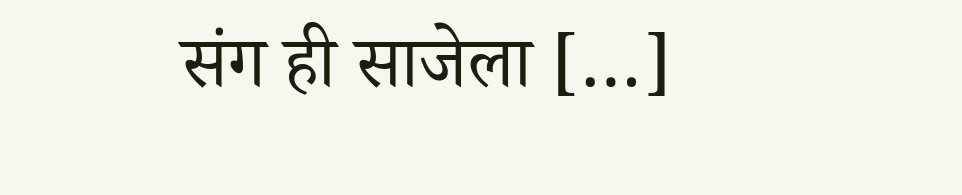संग ही साजेला […]